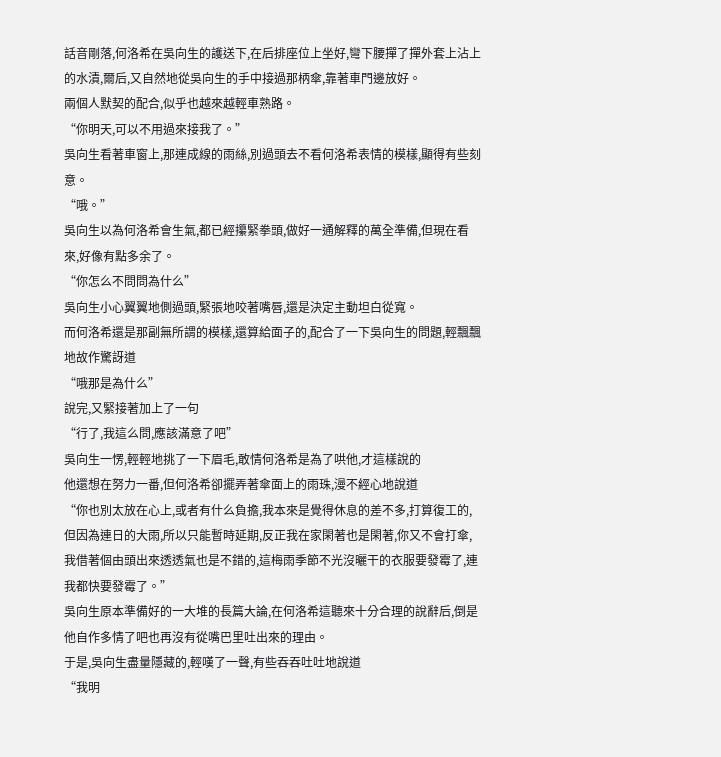話音剛落,何洛希在吳向生的護送下,在后排座位上坐好,彎下腰撣了撣外套上沾上的水漬,爾后,又自然地從吳向生的手中接過那柄傘,靠著車門邊放好。
兩個人默契的配合,似乎也越來越輕車熟路。
“你明天,可以不用過來接我了。”
吳向生看著車窗上,那連成線的雨絲,別過頭去不看何洛希表情的模樣,顯得有些刻意。
“哦。”
吳向生以為何洛希會生氣,都已經攥緊拳頭,做好一通解釋的萬全準備,但現在看來,好像有點多余了。
“你怎么不問問為什么”
吳向生小心翼翼地側過頭,緊張地咬著嘴唇,還是決定主動坦白從寬。
而何洛希還是那副無所謂的模樣,還算給面子的,配合了一下吳向生的問題,輕飄飄地故作驚訝道
“哦那是為什么”
說完,又緊接著加上了一句
“行了,我這么問,應該滿意了吧”
吳向生一愣,輕輕地挑了一下眉毛,敢情何洛希是為了哄他,才這樣說的
他還想在努力一番,但何洛希卻擺弄著傘面上的雨珠,漫不經心地說道
“你也別太放在心上,或者有什么負擔,我本來是覺得休息的差不多,打算復工的,但因為連日的大雨,所以只能暫時延期,反正我在家閑著也是閑著,你又不會打傘,我借著個由頭出來透透氣也是不錯的,這梅雨季節不光沒曬干的衣服要發霉了,連我都快要發霉了。”
吳向生原本準備好的一大堆的長篇大論,在何洛希這聽來十分合理的說辭后,倒是他自作多情了吧也再沒有從嘴巴里吐出來的理由。
于是,吳向生盡量隱藏的,輕嘆了一聲,有些吞吞吐吐地說道
“我明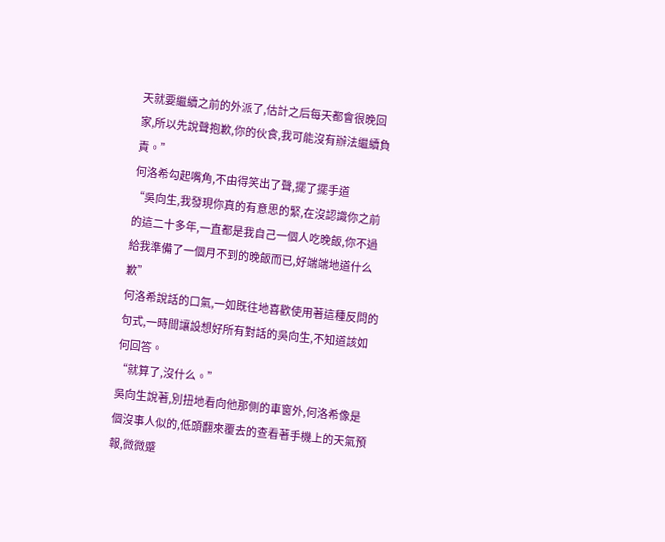天就要繼續之前的外派了,估計之后每天都會很晚回家,所以先說聲抱歉,你的伙食,我可能沒有辦法繼續負責。”
何洛希勾起嘴角,不由得笑出了聲,擺了擺手道
“吳向生,我發現你真的有意思的緊,在沒認識你之前的這二十多年,一直都是我自己一個人吃晚飯,你不過給我準備了一個月不到的晚飯而已,好端端地道什么歉”
何洛希說話的口氣,一如既往地喜歡使用著這種反問的句式,一時間讓設想好所有對話的吳向生,不知道該如何回答。
“就算了,沒什么。”
吳向生說著,別扭地看向他那側的車窗外,何洛希像是個沒事人似的,低頭翻來覆去的查看著手機上的天氣預報,微微蹙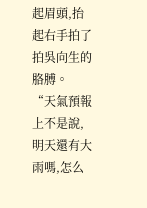起眉頭,抬起右手拍了拍吳向生的胳膊。
“天氣預報上不是說,明天還有大雨嗎,怎么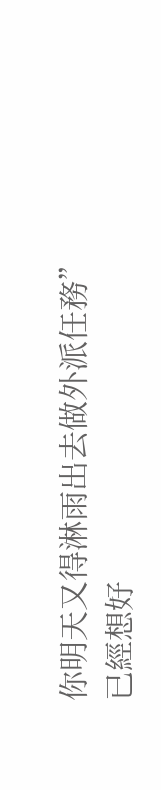你明天又得淋雨出去做外派任務”
已經想好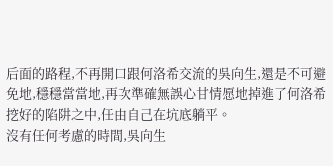后面的路程,不再開口跟何洛希交流的吳向生,還是不可避免地,穩穩當當地,再次準確無誤心甘情愿地掉進了何洛希挖好的陷阱之中,任由自己在坑底躺平。
沒有任何考慮的時間,吳向生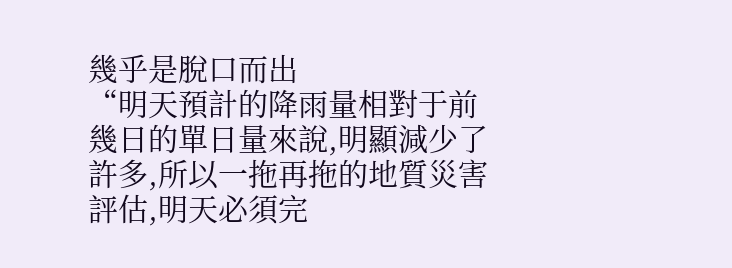幾乎是脫口而出
“明天預計的降雨量相對于前幾日的單日量來說,明顯減少了許多,所以一拖再拖的地質災害評估,明天必須完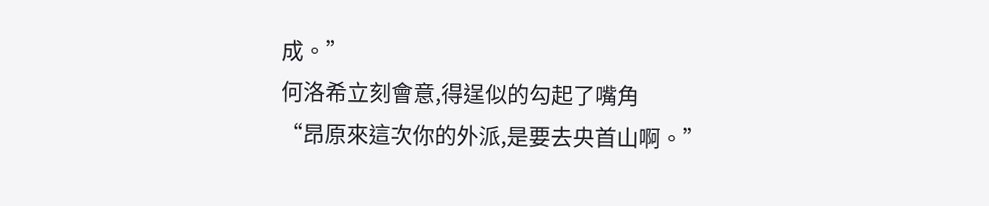成。”
何洛希立刻會意,得逞似的勾起了嘴角
“昂原來這次你的外派,是要去央首山啊。”